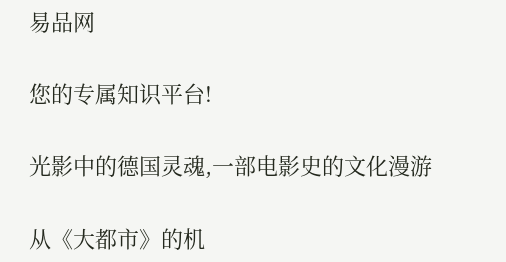易品网

您的专属知识平台!

光影中的德国灵魂,一部电影史的文化漫游

从《大都市》的机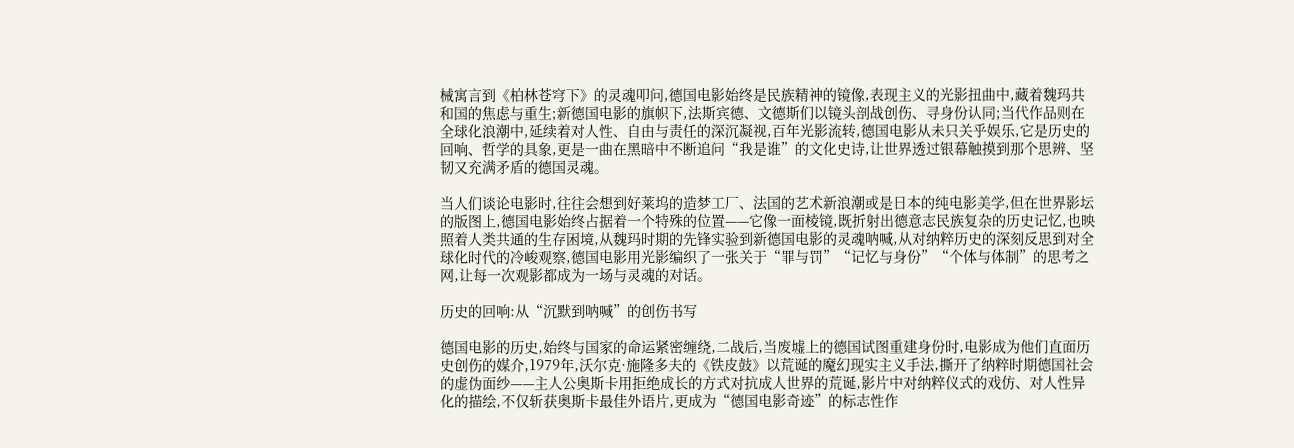械寓言到《柏林苍穹下》的灵魂叩问,德国电影始终是民族精神的镜像,表现主义的光影扭曲中,藏着魏玛共和国的焦虑与重生;新德国电影的旗帜下,法斯宾德、文德斯们以镜头剖战创伤、寻身份认同;当代作品则在全球化浪潮中,延续着对人性、自由与责任的深沉凝视,百年光影流转,德国电影从未只关乎娱乐,它是历史的回响、哲学的具象,更是一曲在黑暗中不断追问“我是谁”的文化史诗,让世界透过银幕触摸到那个思辨、坚韧又充满矛盾的德国灵魂。

当人们谈论电影时,往往会想到好莱坞的造梦工厂、法国的艺术新浪潮或是日本的纯电影美学,但在世界影坛的版图上,德国电影始终占据着一个特殊的位置——它像一面棱镜,既折射出德意志民族复杂的历史记忆,也映照着人类共通的生存困境,从魏玛时期的先锋实验到新德国电影的灵魂呐喊,从对纳粹历史的深刻反思到对全球化时代的冷峻观察,德国电影用光影编织了一张关于“罪与罚”“记忆与身份”“个体与体制”的思考之网,让每一次观影都成为一场与灵魂的对话。

历史的回响:从“沉默到呐喊”的创伤书写

德国电影的历史,始终与国家的命运紧密缠绕,二战后,当废墟上的德国试图重建身份时,电影成为他们直面历史创伤的媒介,1979年,沃尔克·施隆多夫的《铁皮鼓》以荒诞的魔幻现实主义手法,撕开了纳粹时期德国社会的虚伪面纱——主人公奥斯卡用拒绝成长的方式对抗成人世界的荒诞,影片中对纳粹仪式的戏仿、对人性异化的描绘,不仅斩获奥斯卡最佳外语片,更成为“德国电影奇迹”的标志性作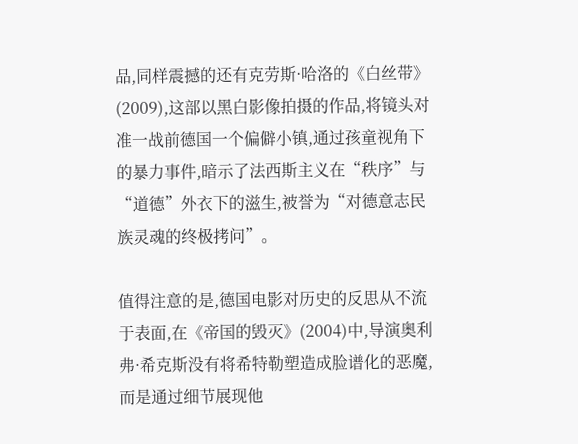品,同样震撼的还有克劳斯·哈洛的《白丝带》(2009),这部以黑白影像拍摄的作品,将镜头对准一战前德国一个偏僻小镇,通过孩童视角下的暴力事件,暗示了法西斯主义在“秩序”与“道德”外衣下的滋生,被誉为“对德意志民族灵魂的终极拷问”。

值得注意的是,德国电影对历史的反思从不流于表面,在《帝国的毁灭》(2004)中,导演奥利弗·希克斯没有将希特勒塑造成脸谱化的恶魔,而是通过细节展现他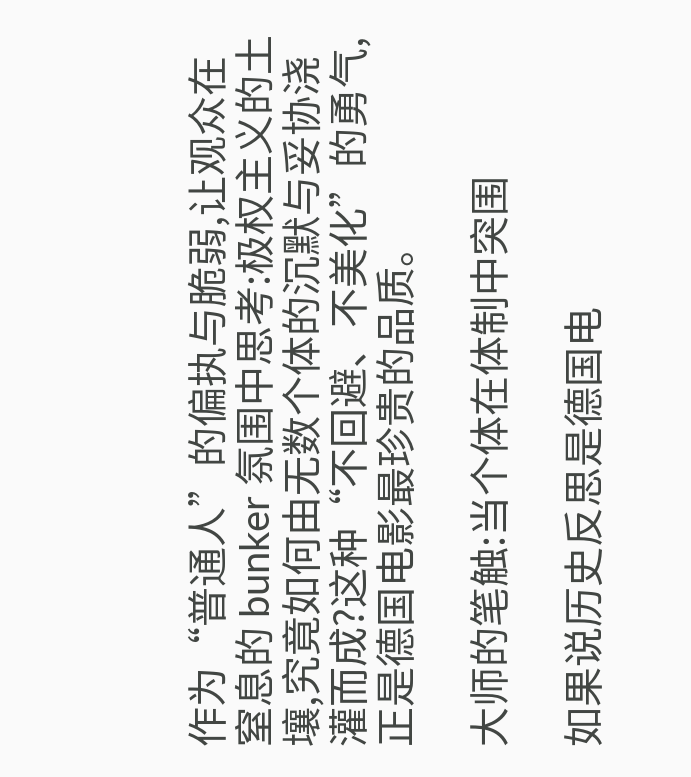作为“普通人”的偏执与脆弱,让观众在窒息的 bunker 氛围中思考:极权主义的土壤,究竟如何由无数个体的沉默与妥协浇灌而成?这种“不回避、不美化”的勇气,正是德国电影最珍贵的品质。

大师的笔触:当个体在体制中突围

如果说历史反思是德国电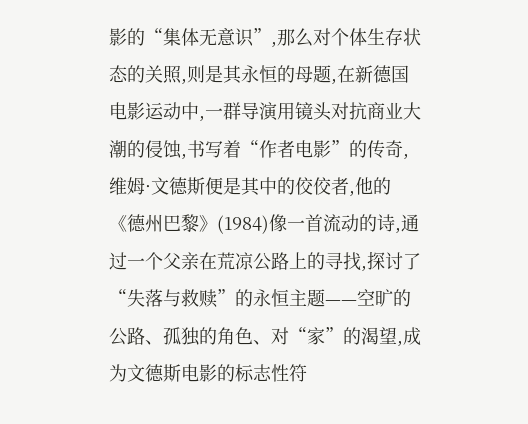影的“集体无意识”,那么对个体生存状态的关照,则是其永恒的母题,在新德国电影运动中,一群导演用镜头对抗商业大潮的侵蚀,书写着“作者电影”的传奇,维姆·文德斯便是其中的佼佼者,他的《德州巴黎》(1984)像一首流动的诗,通过一个父亲在荒凉公路上的寻找,探讨了“失落与救赎”的永恒主题——空旷的公路、孤独的角色、对“家”的渴望,成为文德斯电影的标志性符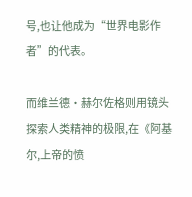号,也让他成为“世界电影作者”的代表。

而维兰德·赫尔佐格则用镜头探索人类精神的极限,在《阿基尔,上帝的愤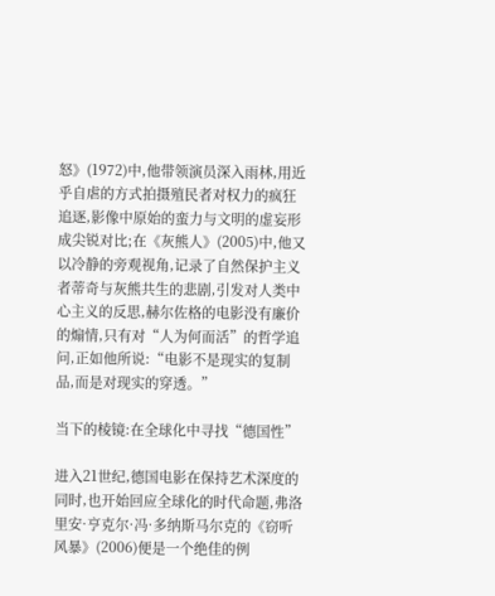怒》(1972)中,他带领演员深入雨林,用近乎自虐的方式拍摄殖民者对权力的疯狂追逐,影像中原始的蛮力与文明的虚妄形成尖锐对比;在《灰熊人》(2005)中,他又以冷静的旁观视角,记录了自然保护主义者蒂奇与灰熊共生的悲剧,引发对人类中心主义的反思,赫尔佐格的电影没有廉价的煽情,只有对“人为何而活”的哲学追问,正如他所说:“电影不是现实的复制品,而是对现实的穿透。”

当下的棱镜:在全球化中寻找“德国性”

进入21世纪,德国电影在保持艺术深度的同时,也开始回应全球化的时代命题,弗洛里安·亨克尔·冯·多纳斯马尔克的《窃听风暴》(2006)便是一个绝佳的例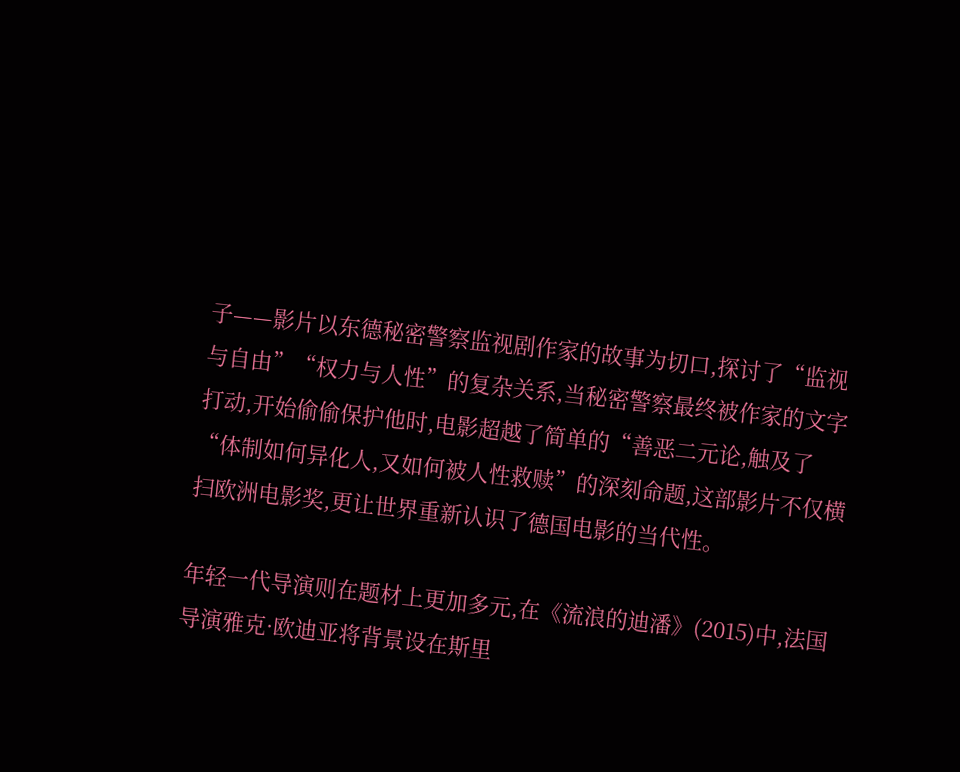子——影片以东德秘密警察监视剧作家的故事为切口,探讨了“监视与自由”“权力与人性”的复杂关系,当秘密警察最终被作家的文字打动,开始偷偷保护他时,电影超越了简单的“善恶二元论,触及了“体制如何异化人,又如何被人性救赎”的深刻命题,这部影片不仅横扫欧洲电影奖,更让世界重新认识了德国电影的当代性。

年轻一代导演则在题材上更加多元,在《流浪的迪潘》(2015)中,法国导演雅克·欧迪亚将背景设在斯里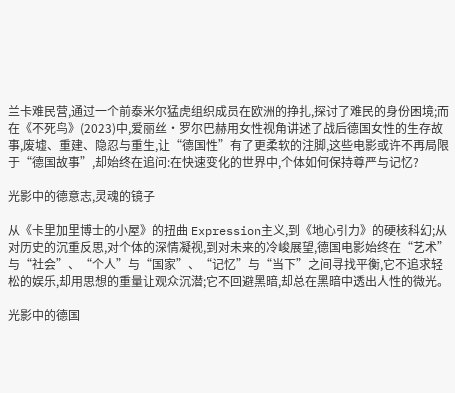兰卡难民营,通过一个前泰米尔猛虎组织成员在欧洲的挣扎,探讨了难民的身份困境;而在《不死鸟》(2023)中,爱丽丝·罗尔巴赫用女性视角讲述了战后德国女性的生存故事,废墟、重建、隐忍与重生,让“德国性”有了更柔软的注脚,这些电影或许不再局限于“德国故事”,却始终在追问:在快速变化的世界中,个体如何保持尊严与记忆?

光影中的德意志,灵魂的镜子

从《卡里加里博士的小屋》的扭曲 Expression主义,到《地心引力》的硬核科幻;从对历史的沉重反思,对个体的深情凝视,到对未来的冷峻展望,德国电影始终在“艺术”与“社会”、“个人”与“国家”、“记忆”与“当下”之间寻找平衡,它不追求轻松的娱乐,却用思想的重量让观众沉潜;它不回避黑暗,却总在黑暗中透出人性的微光。

光影中的德国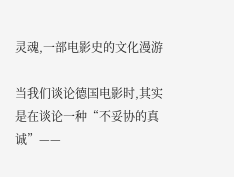灵魂,一部电影史的文化漫游

当我们谈论德国电影时,其实是在谈论一种“不妥协的真诚”——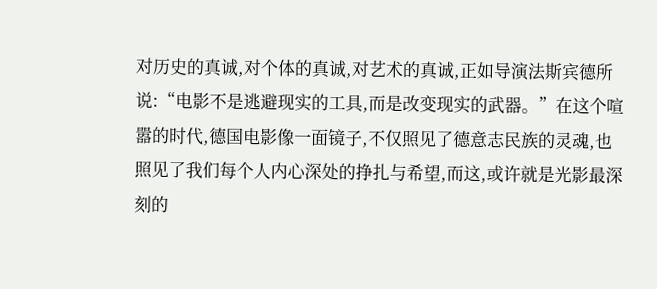对历史的真诚,对个体的真诚,对艺术的真诚,正如导演法斯宾德所说:“电影不是逃避现实的工具,而是改变现实的武器。”在这个喧嚣的时代,德国电影像一面镜子,不仅照见了德意志民族的灵魂,也照见了我们每个人内心深处的挣扎与希望,而这,或许就是光影最深刻的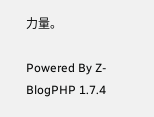力量。

Powered By Z-BlogPHP 1.7.4